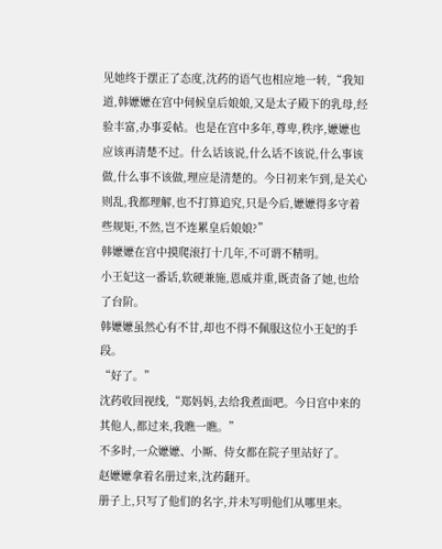见她终于摆正了态度,沈药的语气也相应地一转,“我知道,韩嬷嬷在宫中伺候皇后娘娘,又是太子殿下的乳母,经验丰富,办事妥帖。也是在宫中多年,尊卑,秩序,嬷嬷也应该再清楚不过。什么话该说,什么话不该说,什么事该做,什么事不该做,理应是清楚的。今日初来乍到,是关心则乱,我都理解,也不打算追究,只是今后,嬷嬷得多守着些规矩,不然,岂不连累皇后娘娘?”
韩嬷嬷在宫中摸爬滚打十几年,不可谓不精明。
小王妃这一番话,软硬兼施,恩威并重,既责备了她,也给了台阶。
韩嬷嬷虽然心有不甘,却也不得不佩服这位小王妃的手段。
“好了。”
沈药收回视线,“郑妈妈,去给我煮面吧。今日宫中来的其他人,都过来,我瞧一瞧。”
不多时,一众嬷嬷、小厮、侍女都在院子里站好了。
赵嬷嬷拿着名册过来,沈药翻开。
册子上,只写了他们的名字,并未写明他们从哪里来。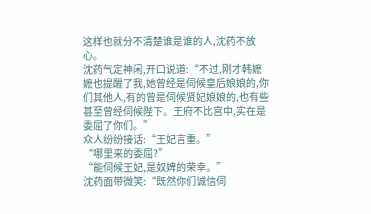这样也就分不清楚谁是谁的人,沈药不放心。
沈药气定神闲,开口说道:“不过,刚才韩嬷嬷也提醒了我,她曾经是伺候皇后娘娘的,你们其他人,有的曾是伺候贤妃娘娘的,也有些甚至曾经伺候陛下。王府不比宫中,实在是委屈了你们。”
众人纷纷接话:“王妃言重。”
“哪里来的委屈?”
“能伺候王妃,是奴婢的荣幸。”
沈药面带微笑:“既然你们诚信伺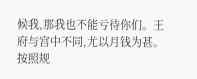候我,那我也不能亏待你们。王府与宫中不同,尤以月钱为甚。按照规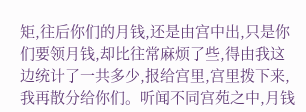矩,往后你们的月钱,还是由宫中出,只是你们要领月钱,却比往常麻烦了些,得由我这边统计了一共多少,报给宫里,宫里拨下来,我再散分给你们。听闻不同宫苑之中,月钱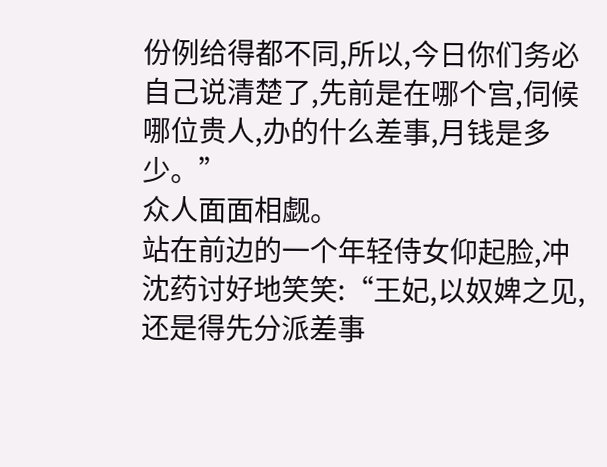份例给得都不同,所以,今日你们务必自己说清楚了,先前是在哪个宫,伺候哪位贵人,办的什么差事,月钱是多少。”
众人面面相觑。
站在前边的一个年轻侍女仰起脸,冲沈药讨好地笑笑:“王妃,以奴婢之见,还是得先分派差事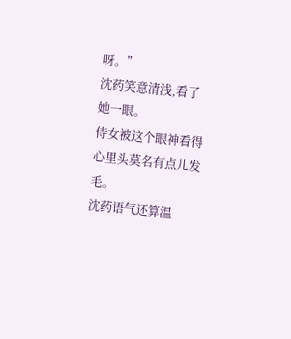呀。”
沈药笑意清浅,看了她一眼。
侍女被这个眼神看得心里头莫名有点儿发毛。
沈药语气还算温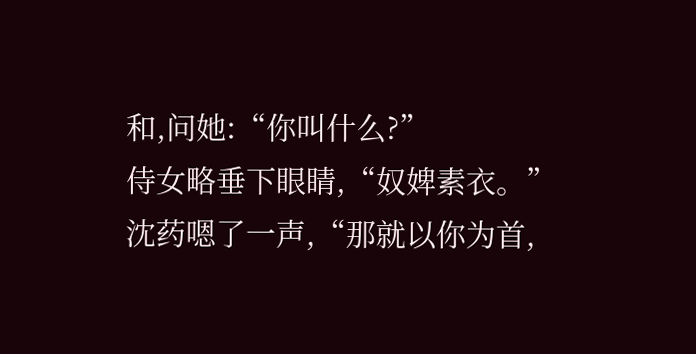和,问她:“你叫什么?”
侍女略垂下眼睛,“奴婢素衣。”
沈药嗯了一声,“那就以你为首,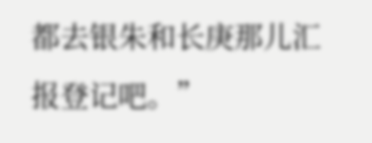都去银朱和长庚那儿汇报登记吧。”